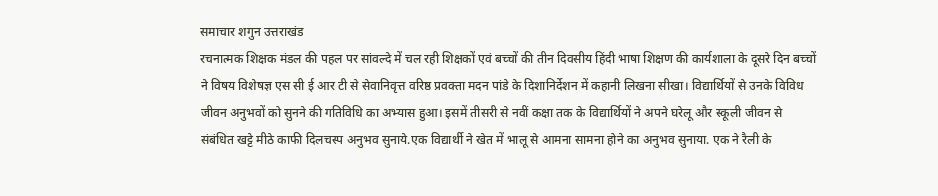समाचार शगुन उत्तराखंड
रचनात्मक शिक्षक मंडल की पहल पर सांवल्दे में चल रही शिक्षकों एवं बच्चों की तीन दिवसीय हिंदी भाषा शिक्षण की कार्यशाला के दूसरे दिन बच्चों ने विषय विशेषज्ञ एस सी ई आर टी से सेवानिवृत्त वरिष्ठ प्रवक्ता मदन पांडे के दिशानिर्देशन में कहानी लिखना सीखा। विद्यार्थियों से उनके विविध जीवन अनुभवों को सुनने की गतिविधि का अभ्यास हुआ। इसमें तीसरी से नवीं कक्षा तक के विद्यार्थियों ने अपने घरेलू और स्कूली जीवन से संबंधित खट्टे मीठे काफी दिलचस्प अनुभव सुनाये.एक विद्यार्थी ने खेत में भालू से आमना सामना होने का अनुभव सुनाया. एक ने रैली के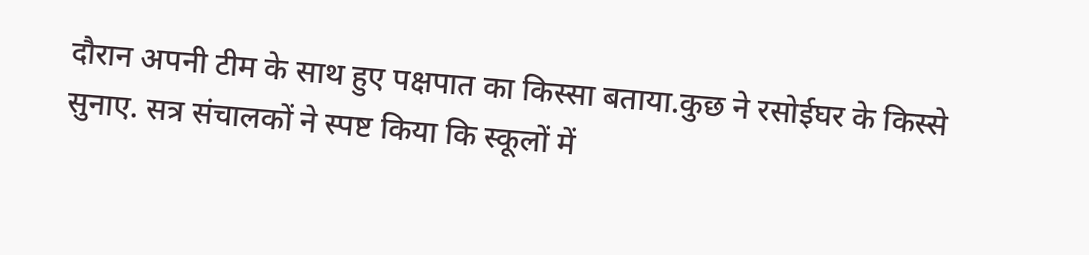दौरान अपनी टीम के साथ हुए पक्षपात का किस्सा बताया.कुछ ने रसोईघर के किस्से सुनाए. सत्र संचालकों ने स्पष्ट किया कि स्कूलों में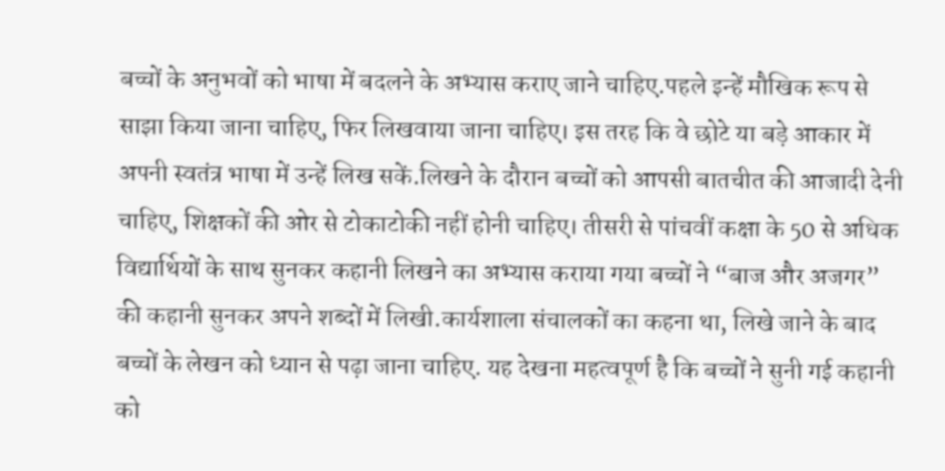बच्चों के अनुभवों को भाषा में बदलने के अभ्यास कराए जाने चाहिए.पहले इन्हें मौखिक रूप से साझा किया जाना चाहिए, फिर लिखवाया जाना चाहिए। इस तरह कि वे छोटे या बड़े आकार में अपनी स्वतंत्र भाषा में उन्हें लिख सकें.लिखने के दौरान बच्चों को आपसी बातचीत की आजादी देनी चाहिए, शिक्षकों की ओर से टोकाटोकी नहीं होनी चाहिए। तीसरी से पांचवीं कक्षा के 50 से अधिक विद्यार्थियों के साथ सुनकर कहानी लिखने का अभ्यास कराया गया बच्चों ने “बाज और अजगर” की कहानी सुनकर अपने शब्दों में लिखी.कार्यशाला संचालकों का कहना था, लिखे जाने के बाद बच्चों के लेखन को ध्यान से पढ़ा जाना चाहिए. यह देखना महत्वपूर्ण है कि बच्चों ने सुनी गई कहानी को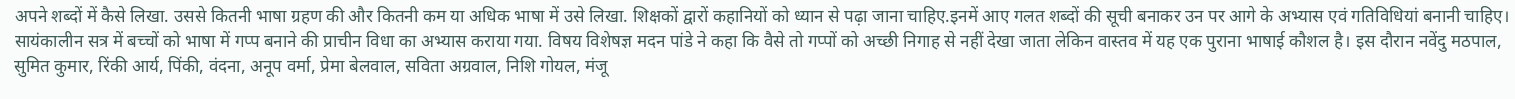अपने शब्दों में कैसे लिखा. उससे कितनी भाषा ग्रहण की और कितनी कम या अधिक भाषा में उसे लिखा. शिक्षकों द्वारों कहानियों को ध्यान से पढ़ा जाना चाहिए.इनमें आए गलत शब्दों की सूची बनाकर उन पर आगे के अभ्यास एवं गतिविधियां बनानी चाहिए। सायंकालीन सत्र में बच्चों को भाषा में गप्प बनाने की प्राचीन विधा का अभ्यास कराया गया. विषय विशेषज्ञ मदन पांडे ने कहा कि वैसे तो गप्पों को अच्छी निगाह से नहीं देखा जाता लेकिन वास्तव में यह एक पुराना भाषाई कौशल है। इस दौरान नवेंदु मठपाल, सुमित कुमार, रिंकी आर्य, पिंकी, वंदना, अनूप वर्मा, प्रेमा बेलवाल, सविता अग्रवाल, निशि गोयल, मंजू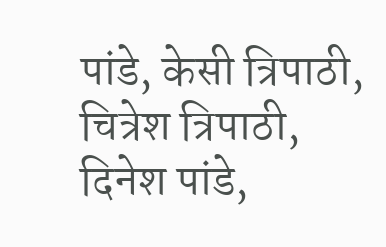पांडे, केसी त्रिपाठी, चित्रेश त्रिपाठी, दिनेश पांडे,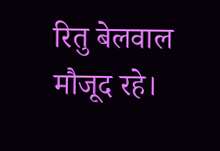रितु बेलवाल मौजूद रहे।